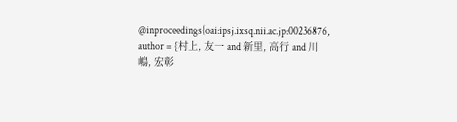@inproceedings{oai:ipsj.ixsq.nii.ac.jp:00236876, author = {村上, 友一 and 新里, 高行 and 川嶋, 宏彰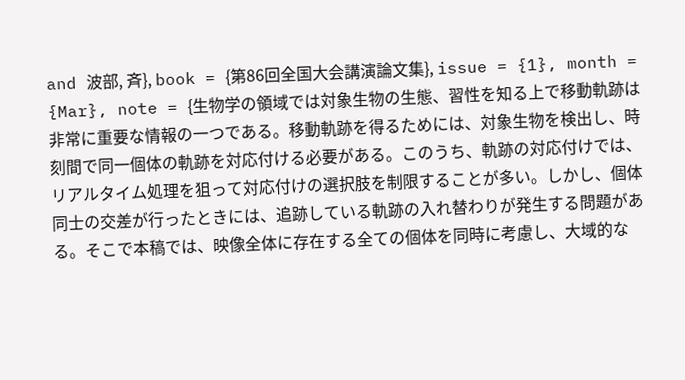and 波部, 斉}, book = {第86回全国大会講演論文集}, issue = {1}, month = {Mar}, note = {生物学の領域では対象生物の生態、習性を知る上で移動軌跡は非常に重要な情報の一つである。移動軌跡を得るためには、対象生物を検出し、時刻間で同一個体の軌跡を対応付ける必要がある。このうち、軌跡の対応付けでは、リアルタイム処理を狙って対応付けの選択肢を制限することが多い。しかし、個体同士の交差が行ったときには、追跡している軌跡の入れ替わりが発生する問題がある。そこで本稿では、映像全体に存在する全ての個体を同時に考慮し、大域的な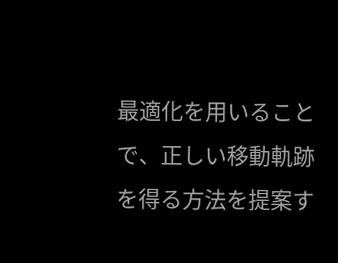最適化を用いることで、正しい移動軌跡を得る方法を提案す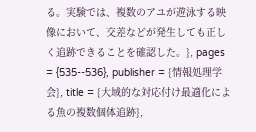る。実験では、複数のアユが遊泳する映像において、交差などが発生しても正しく追跡できることを確認した。}, pages = {535--536}, publisher = {情報処理学会}, title = {大域的な対応付け最適化による魚の複数個体追跡},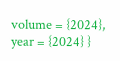volume = {2024}, year = {2024} }